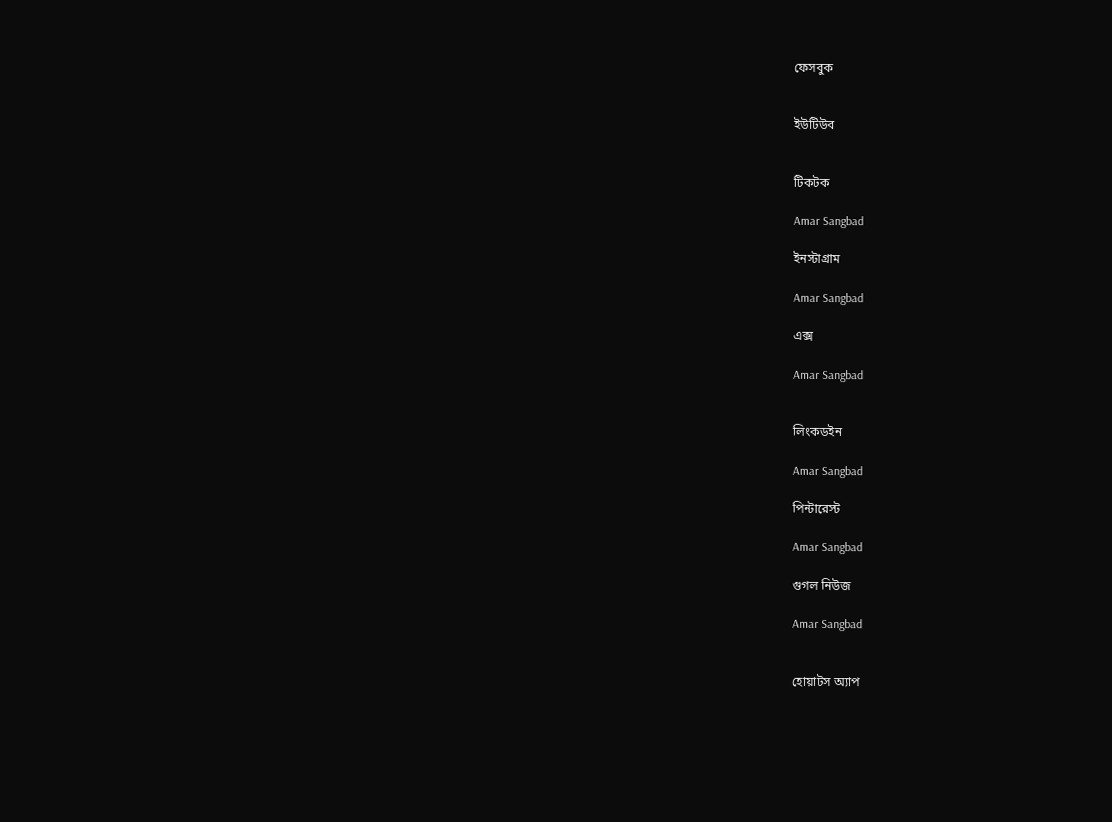ফেসবুক


ইউটিউব


টিকটক

Amar Sangbad

ইনস্টাগ্রাম

Amar Sangbad

এক্স

Amar Sangbad


লিংকডইন

Amar Sangbad

পিন্টারেস্ট

Amar Sangbad

গুগল নিউজ

Amar Sangbad


হোয়াটস অ্যাপ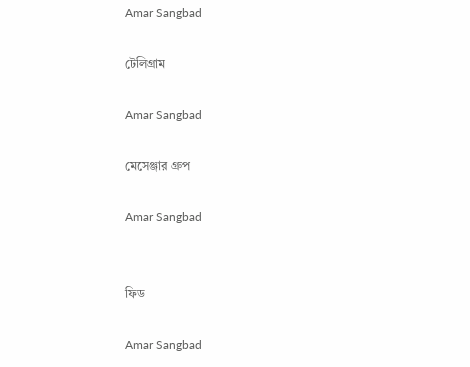Amar Sangbad

টেলিগ্রাম

Amar Sangbad

মেসেঞ্জার গ্রুপ

Amar Sangbad


ফিড

Amar Sangbad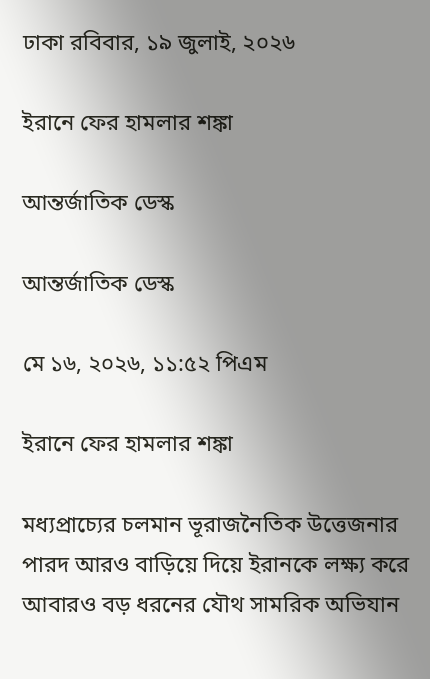ঢাকা রবিবার, ১৯ জুলাই, ২০২৬

ইরানে ফের হামলার শঙ্কা

আন্তর্জাতিক ডেস্ক

আন্তর্জাতিক ডেস্ক

মে ১৬, ২০২৬, ১১:৫২ পিএম

ইরানে ফের হামলার শঙ্কা

মধ্যপ্রাচ্যের চলমান ভূরাজনৈতিক উত্তেজনার পারদ আরও বাড়িয়ে দিয়ে ইরানকে লক্ষ্য করে আবারও বড় ধরনের যৌথ সামরিক অভিযান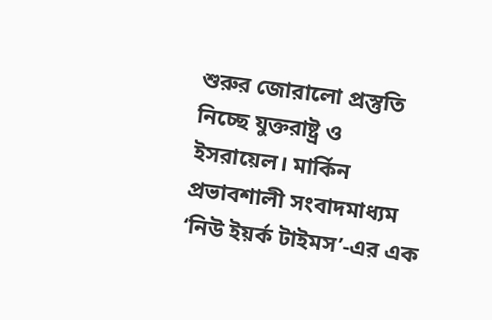শুরুর জোরালো প্রস্তুতি নিচ্ছে যুক্তরাষ্ট্র ও ইসরায়েল। মার্কিন প্রভাবশালী সংবাদমাধ্যম ‘নিউ ইয়র্ক টাইমস’-এর এক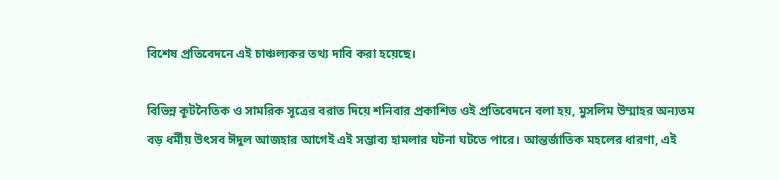বিশেষ প্রতিবেদনে এই চাঞ্চল্যকর তথ্য দাবি করা হয়েছে।

বিভিন্ন কূটনৈতিক ও সামরিক সূত্রের বরাত দিয়ে শনিবার প্রকাশিত ওই প্রতিবেদনে বলা হয়, মুসলিম উম্মাহর অন্যতম বড় ধর্মীয় উৎসব ঈদুল আজহার আগেই এই সম্ভাব্য হামলার ঘটনা ঘটতে পারে। আন্তর্জাতিক মহলের ধারণা, এই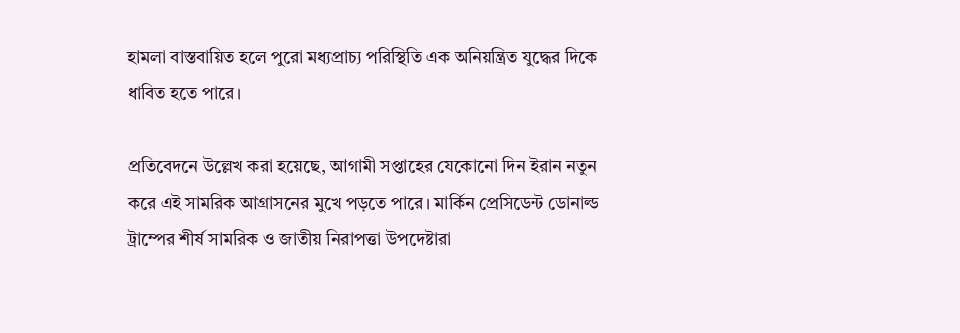হামলা বাস্তবায়িত হলে পুরো মধ্যপ্রাচ্য পরিস্থিতি এক অনিয়ন্ত্রিত যুদ্ধের দিকে ধাবিত হতে পারে।

প্রতিবেদনে উল্লেখ করা হয়েছে, আগামী সপ্তাহের যেকোনো দিন ইরান নতুন করে এই সামরিক আগ্রাসনের মুখে পড়তে পারে। মার্কিন প্রেসিডেন্ট ডোনাল্ড ট্রাম্পের শীর্ষ সামরিক ও জাতীয় নিরাপত্তা উপদেষ্টারা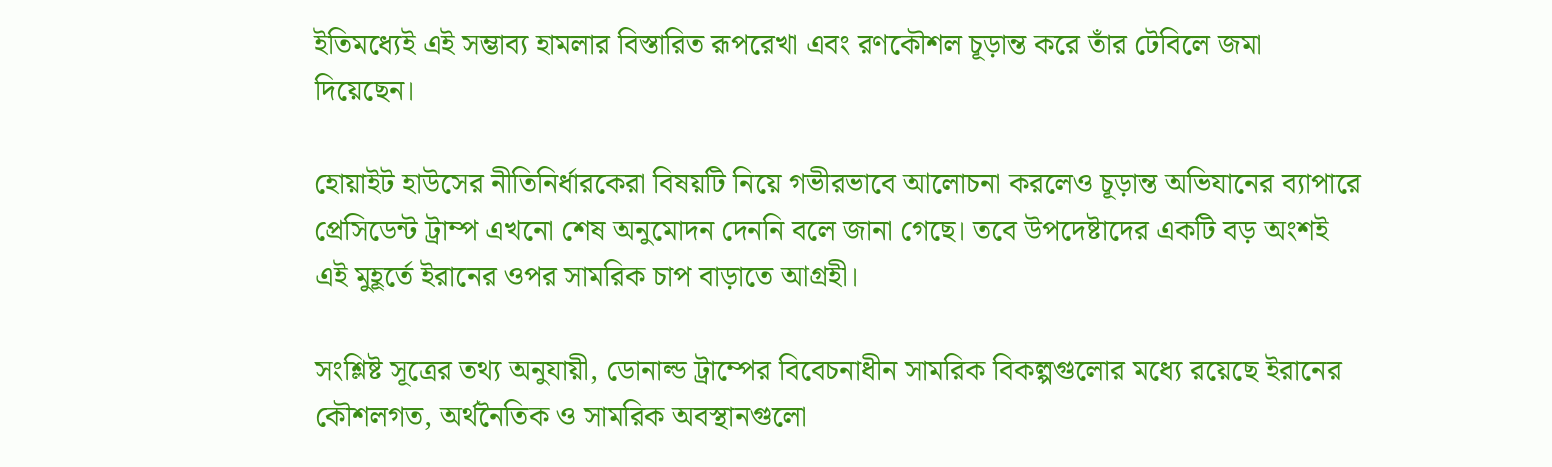ইতিমধ্যেই এই সম্ভাব্য হামলার বিস্তারিত রূপরেখা এবং রণকৌশল চূড়ান্ত করে তাঁর টেবিলে জমা দিয়েছেন।

হোয়াইট হাউসের নীতিনির্ধারকেরা বিষয়টি নিয়ে গভীরভাবে আলোচনা করলেও চূড়ান্ত অভিযানের ব্যাপারে প্রেসিডেন্ট ট্রাম্প এখনো শেষ অনুমোদন দেননি বলে জানা গেছে। তবে উপদেষ্টাদের একটি বড় অংশই এই মুহূর্তে ইরানের ওপর সামরিক চাপ বাড়াতে আগ্রহী।

সংশ্লিষ্ট সূত্রের তথ্য অনুযায়ী, ডোনাল্ড ট্রাম্পের বিবেচনাধীন সামরিক বিকল্পগুলোর মধ্যে রয়েছে ইরানের কৌশলগত, অর্থনৈতিক ও সামরিক অবস্থানগুলো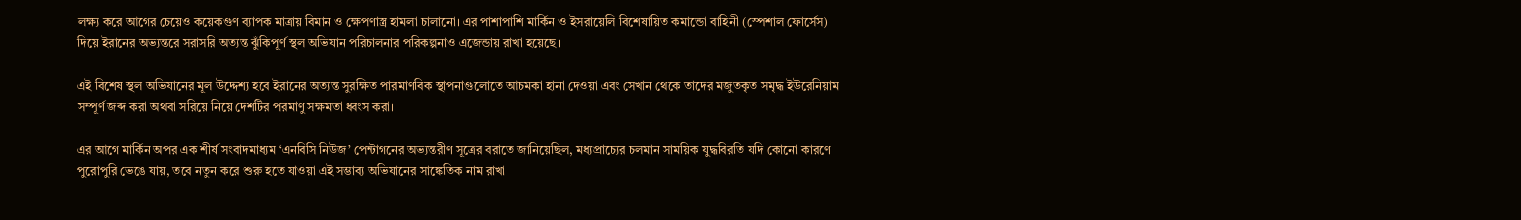লক্ষ্য করে আগের চেয়েও কয়েকগুণ ব্যাপক মাত্রায় বিমান ও ক্ষেপণাস্ত্র হামলা চালানো। এর পাশাপাশি মার্কিন ও ইসরায়েলি বিশেষায়িত কমান্ডো বাহিনী (স্পেশাল ফোর্সেস) দিয়ে ইরানের অভ্যন্তরে সরাসরি অত্যন্ত ঝুঁকিপূর্ণ স্থল অভিযান পরিচালনার পরিকল্পনাও এজেন্ডায় রাখা হয়েছে।

এই বিশেষ স্থল অভিযানের মূল উদ্দেশ্য হবে ইরানের অত্যন্ত সুরক্ষিত পারমাণবিক স্থাপনাগুলোতে আচমকা হানা দেওয়া এবং সেখান থেকে তাদের মজুতকৃত সমৃদ্ধ ইউরেনিয়াম সম্পূর্ণ জব্দ করা অথবা সরিয়ে নিয়ে দেশটির পরমাণু সক্ষমতা ধ্বংস করা।

এর আগে মার্কিন অপর এক শীর্ষ সংবাদমাধ্যম ‘এনবিসি নিউজ’ পেন্টাগনের অভ্যন্তরীণ সূত্রের বরাতে জানিয়েছিল, মধ্যপ্রাচ্যের চলমান সাময়িক যুদ্ধবিরতি যদি কোনো কারণে পুরোপুরি ভেঙে যায়, তবে নতুন করে শুরু হতে যাওয়া এই সম্ভাব্য অভিযানের সাঙ্কেতিক নাম রাখা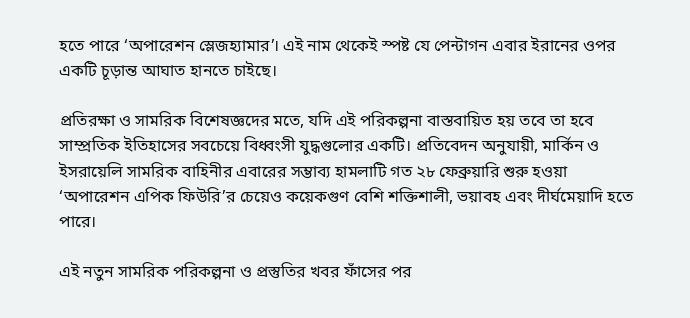হতে পারে ‘অপারেশন স্লেজহ্যামার’। এই নাম থেকেই স্পষ্ট যে পেন্টাগন এবার ইরানের ওপর একটি চূড়ান্ত আঘাত হানতে চাইছে।

প্রতিরক্ষা ও সামরিক বিশেষজ্ঞদের মতে, যদি এই পরিকল্পনা বাস্তবায়িত হয় তবে তা হবে সাম্প্রতিক ইতিহাসের সবচেয়ে বিধ্বংসী যুদ্ধগুলোর একটি। প্রতিবেদন অনুযায়ী, মার্কিন ও ইসরায়েলি সামরিক বাহিনীর এবারের সম্ভাব্য হামলাটি গত ২৮ ফেব্রুয়ারি শুরু হওয়া ‘অপারেশন এপিক ফিউরি’র চেয়েও কয়েকগুণ বেশি শক্তিশালী, ভয়াবহ এবং দীর্ঘমেয়াদি হতে পারে।

এই নতুন সামরিক পরিকল্পনা ও প্রস্তুতির খবর ফাঁসের পর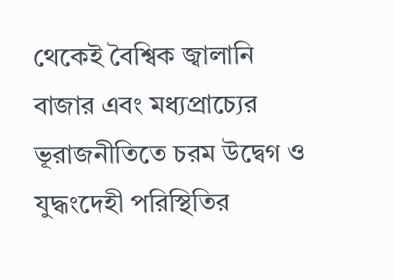থেকেই বৈশ্বিক জ্বালানি বাজার এবং মধ্যপ্রাচ্যের ভূরাজনীতিতে চরম উদ্বেগ ও যুদ্ধংদেহী পরিস্থিতির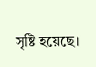সৃষ্টি হয়েছে।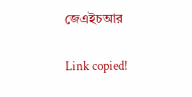জেএইচআর

Link copied!